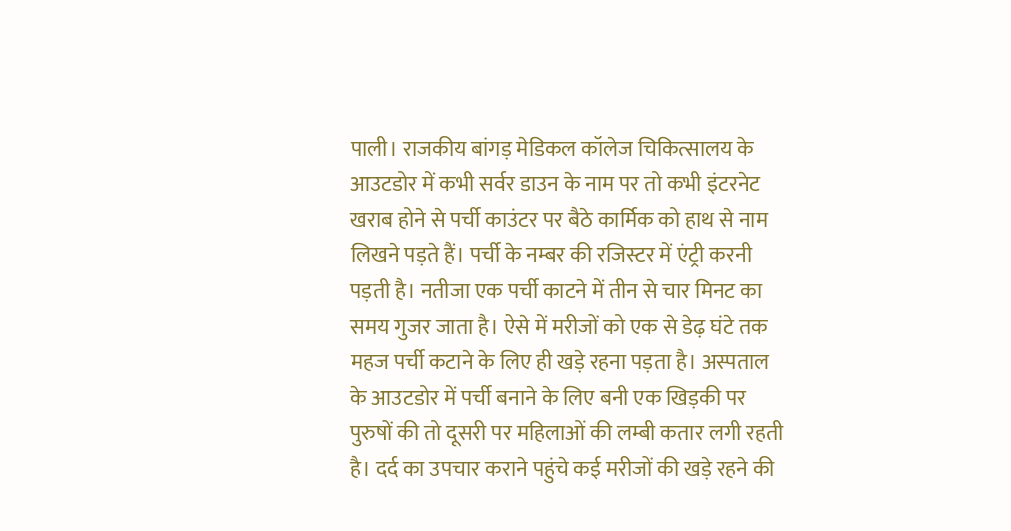पाली। राजकीय बांगड़ मेडिकल कॉलेज चिकित्सालय के आउटडोर में कभी सर्वर डाउन के नाम पर तो कभी इंटरनेट खराब होने से पर्ची काउंटर पर बैठे कार्मिक को हाथ से नाम लिखने पड़ते हैं। पर्ची के नम्बर की रजिस्टर में एंट्री करनी पड़ती है। नतीजा एक पर्ची काटने में तीन से चार मिनट का समय गुजर जाता है। ऐसे में मरीजों को एक से डेढ़ घंटे तक महज पर्ची कटाने के लिए ही खड़े रहना पड़ता है। अस्पताल के आउटडोर में पर्ची बनाने के लिए बनी एक खिड़की पर पुरुषों की तो दूसरी पर महिलाओं की लम्बी कतार लगी रहती है। दर्द का उपचार कराने पहुंचे कई मरीजों की खड़े रहने की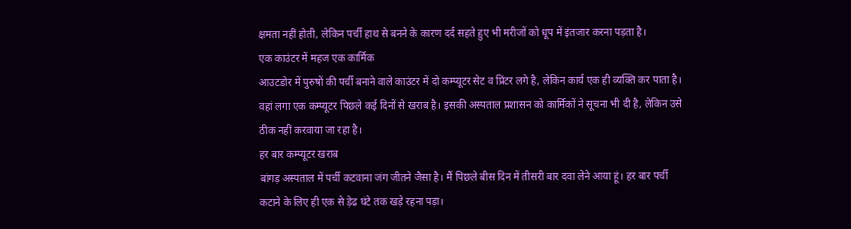क्षमता नहीं होती, लेकिन पर्ची हाथ से बनने के कारण दर्द सहते हुए भी मरीजों को धूप में इंतजार करना पड़ता है।
एक काउंटर में महज एक कार्मिक
आउटडोर में पुरुषों की पर्ची बनाने वाले काउंटर में दो कम्प्यूटर सेट व प्रिंटर लगे है, लेकिन कार्य एक ही व्यक्ति कर पाता है। वहां लगा एक कम्प्यूटर पिछले कई दिनों से खराब है। इसकी अस्पताल प्रशासन को कार्मिकों ने सूचना भी दी है, लेकिन उसे ठीक नहीं करवाया जा रहा है।
हर बार कम्प्यूटर खराब
बांगड़ अस्पताल में पर्ची कटवाना जंग जीतने जैसा है। मैं पिछले बीस दिन में तीसरी बार दवा लेने आया हूं। हर बार पर्ची कटाने के लिए ही एक से ड़ेढ घंटे तक खड़े रहना पड़ा।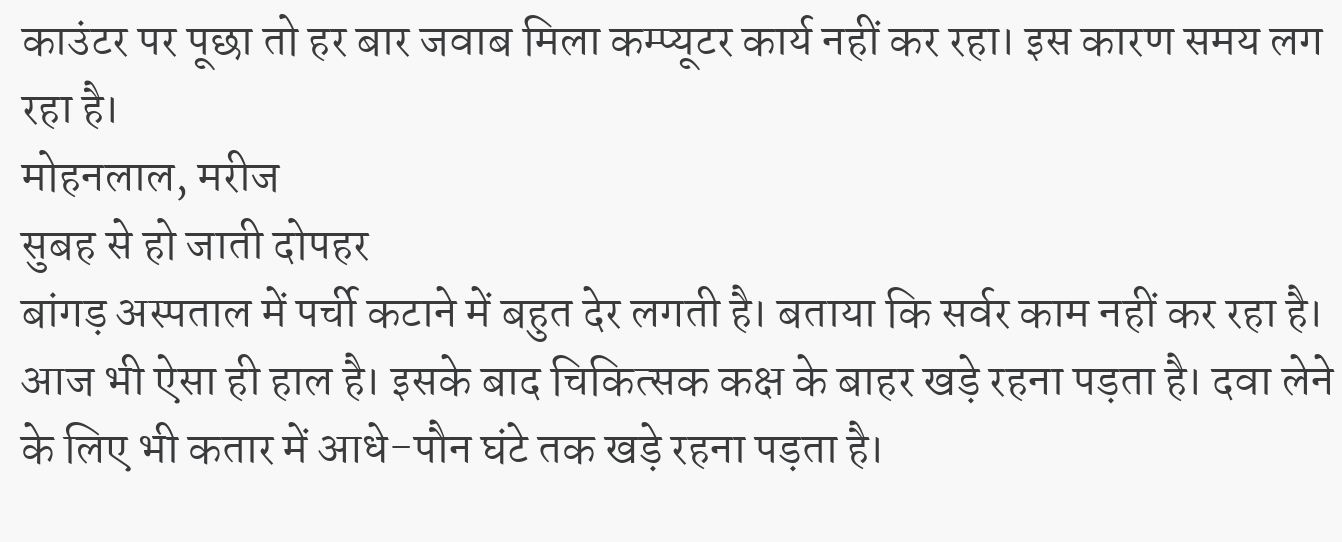काउंटर पर पूछा तो हर बार जवाब मिला कम्प्यूटर कार्य नहीं कर रहा। इस कारण समय लग रहा है।
मोहनलाल, मरीज
सुबह से हो जाती दोपहर
बांगड़ अस्पताल में पर्ची कटाने में बहुत देर लगती है। बताया कि सर्वर काम नहीं कर रहा है। आज भी ऐसा ही हाल है। इसके बाद चिकित्सक कक्ष के बाहर खड़े रहना पड़ता है। दवा लेने के लिए भी कतार में आधे-पौन घंटे तक खड़े रहना पड़ता है।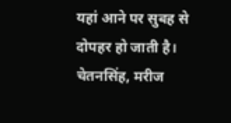यहां आने पर सुबह से दोपहर हो जाती है।
चेतनसिंह, मरीज